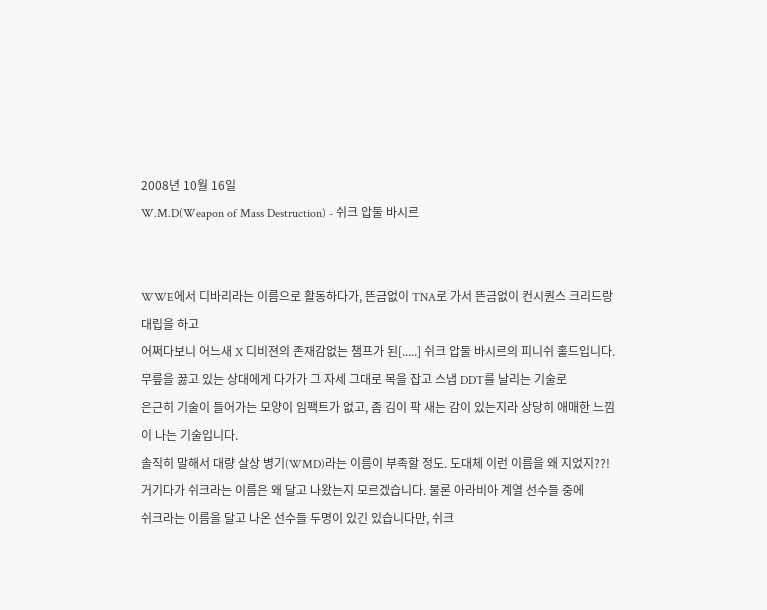2008년 10월 16일
W.M.D(Weapon of Mass Destruction) - 쉬크 압둘 바시르


WWE에서 디바리라는 이름으로 활동하다가, 뜬금없이 TNA로 가서 뜬금없이 컨시퀀스 크리드랑 대립을 하고
어쩌다보니 어느새 X 디비젼의 존재감없는 챔프가 된[.....] 쉬크 압둘 바시르의 피니쉬 홀드입니다.
무릎을 꿇고 있는 상대에게 다가가 그 자세 그대로 목을 잡고 스냅 DDT를 날리는 기술로
은근히 기술이 들어가는 모양이 임팩트가 없고, 좀 김이 팍 새는 감이 있는지라 상당히 애매한 느낌이 나는 기술입니다.
솔직히 말해서 대량 살상 병기(WMD)라는 이름이 부족할 정도. 도대체 이런 이름을 왜 지었지??!
거기다가 쉬크라는 이름은 왜 달고 나왔는지 모르겠습니다. 물론 아라비아 계열 선수들 중에
쉬크라는 이름을 달고 나온 선수들 두명이 있긴 있습니다만, 쉬크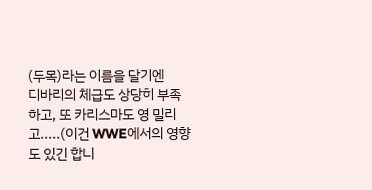(두목)라는 이름을 달기엔
디바리의 체급도 상당히 부족하고, 또 카리스마도 영 밀리고.....(이건 WWE에서의 영향도 있긴 합니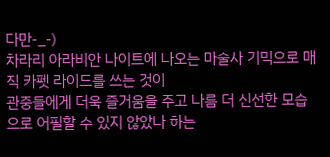다만-_-)
차라리 아라비안 나이트에 나오는 마술사 기믹으로 매직 카펫 라이드를 쓰는 것이
관중들에게 더욱 즐거움을 주고 나름 더 신선한 모습으로 어필할 수 있지 않았나 하는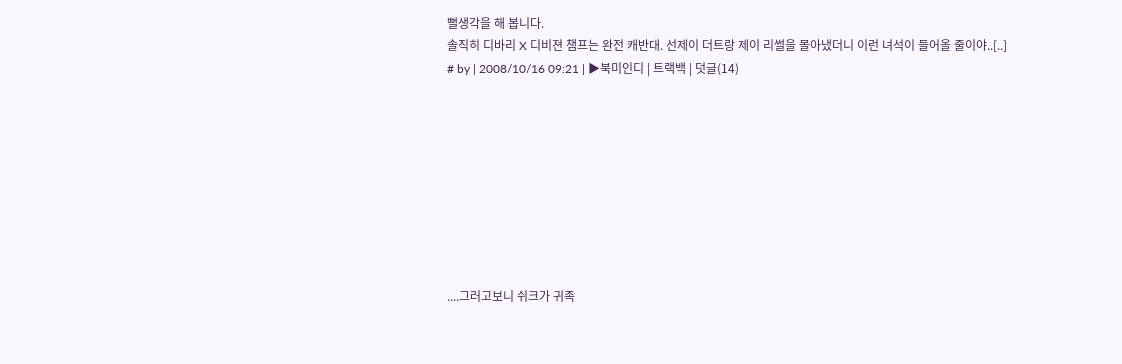뻘생각을 해 봅니다.
솔직히 디바리 X 디비젼 챔프는 완전 캐반대. 선제이 더트랑 제이 리썰을 몰아냈더니 이런 녀석이 들어올 줄이야..[..]
# by | 2008/10/16 09:21 | ▶북미인디 | 트랙백 | 덧글(14)









....그러고보니 쉬크가 귀족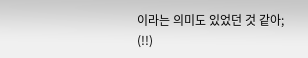이라는 의미도 있었던 것 같아;
(!!)